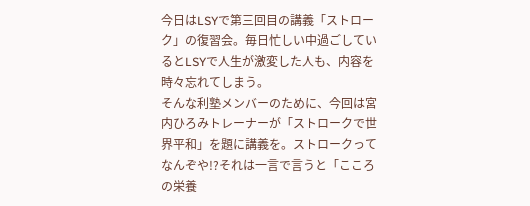今日はLSYで第三回目の講義「ストローク」の復習会。毎日忙しい中過ごしているとLSYで人生が激変した人も、内容を時々忘れてしまう。
そんな利塾メンバーのために、今回は宮内ひろみトレーナーが「ストロークで世界平和」を題に講義を。ストロークってなんぞや!?それは一言で言うと「こころの栄養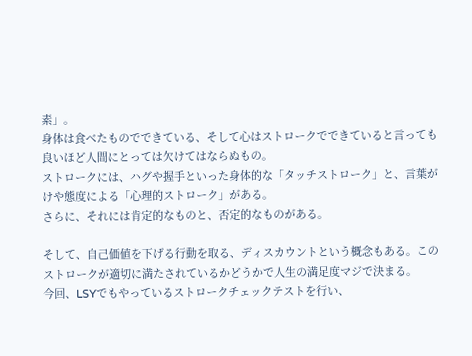素」。
身体は食べたものでできている、そして心はストロークでできていると言っても良いほど人間にとっては欠けてはならぬもの。
ストロークには、ハグや握手といった身体的な「タッチストローク」と、言葉がけや態度による「心理的ストローク」がある。
さらに、それには肯定的なものと、否定的なものがある。

そして、自己価値を下げる行動を取る、ディスカウントという概念もある。このストロークが適切に満たされているかどうかで人生の満足度マジで決まる。
今回、LSYでもやっているストロークチェックテストを行い、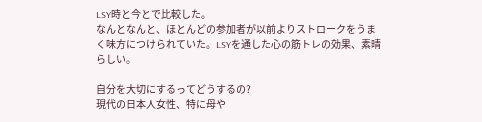LSY時と今とで比較した。
なんとなんと、ほとんどの参加者が以前よりストロークをうまく味方につけられていた。LSYを通した心の筋トレの効果、素晴らしい。

自分を大切にするってどうするの?
現代の日本人女性、特に母や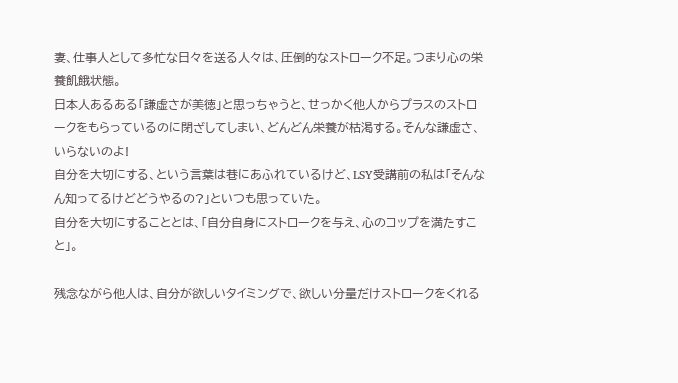妻、仕事人として多忙な日々を送る人々は、圧倒的なストローク不足。つまり心の栄養飢餓状態。
日本人あるある「謙虚さが美徳」と思っちゃうと、せっかく他人からプラスのストロークをもらっているのに閉ざしてしまい、どんどん栄養が枯渇する。そんな謙虚さ、いらないのよ!
自分を大切にする、という言葉は巷にあふれているけど、LSY受講前の私は「そんなん知ってるけどどうやるの?」といつも思っていた。
自分を大切にすることとは、「自分自身にストロークを与え、心のコップを満たすこと」。

残念ながら他人は、自分が欲しいタイミングで、欲しい分量だけストロークをくれる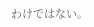わけではない。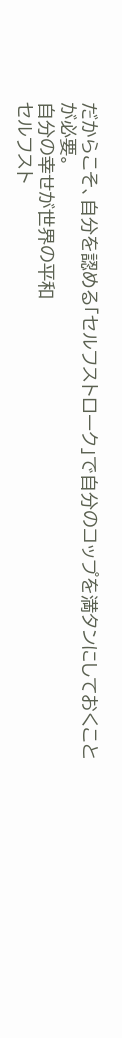だからこそ、自分を認める「セルフストローク」で自分のコップを満タンにしておくことが必要。
自分の幸せが世界の平和
セルフスト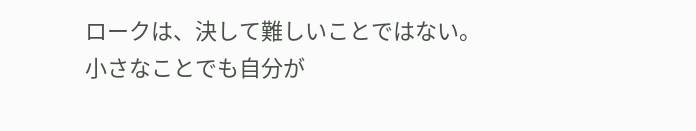ロークは、決して難しいことではない。
小さなことでも自分が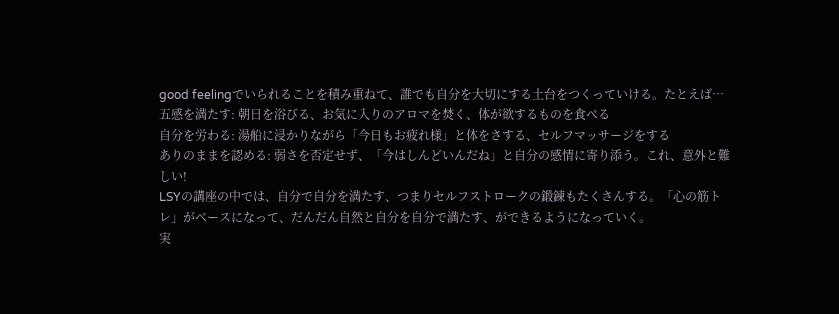good feelingでいられることを積み重ねて、誰でも自分を大切にする土台をつくっていける。たとえば…
五感を満たす: 朝日を浴びる、お気に入りのアロマを焚く、体が欲するものを食べる
自分を労わる: 湯船に浸かりながら「今日もお疲れ様」と体をさする、セルフマッサージをする
ありのままを認める: 弱さを否定せず、「今はしんどいんだね」と自分の感情に寄り添う。これ、意外と難しい!
LSYの講座の中では、自分で自分を満たす、つまりセルフストロークの鍛錬もたくさんする。「心の筋トレ」がベースになって、だんだん自然と自分を自分で満たす、ができるようになっていく。
実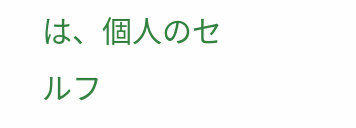は、個人のセルフ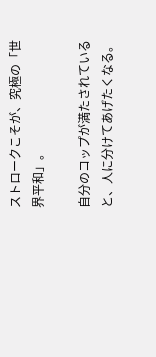ストロークこそが、究極の「世界平和」。

自分のコップが満たされていると、人に分けてあげたくなる。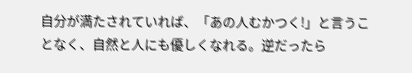自分が満たされていれば、「あの人むかつく!」と言うことなく、自然と人にも優しくなれる。逆だったら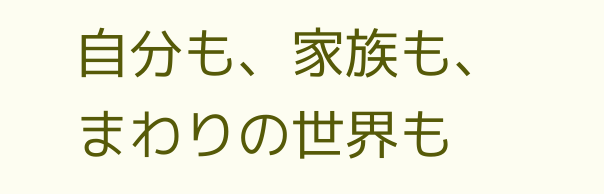自分も、家族も、まわりの世界も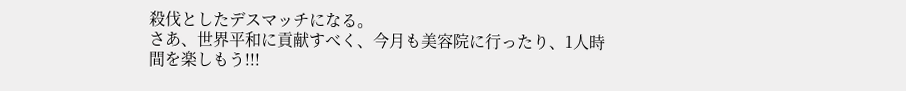殺伐としたデスマッチになる。
さあ、世界平和に貢献すべく、今月も美容院に行ったり、1人時間を楽しもう!!!